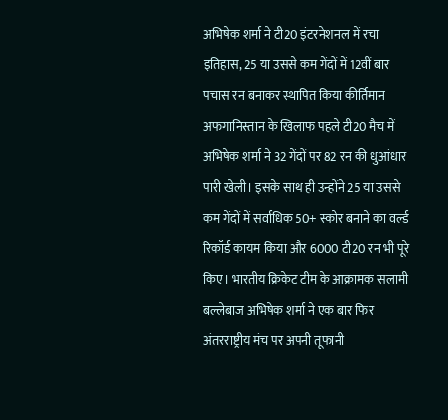अभिषेक शर्मा ने टी20 इंटरनेशनल में रचा इतिहास, 25 या उससे कम गेंदों में 12वीं बार पचास रन बनाकर स्थापित किया कीर्तिमान अफगानिस्तान के खिलाफ पहले टी20 मैच में अभिषेक शर्मा ने 32 गेंदों पर 82 रन की धुआंधार पारी खेली। इसके साथ ही उन्होंने 25 या उससे कम गेंदों में सर्वाधिक 50+ स्कोर बनाने का वर्ल्ड रिकॉर्ड कायम किया और 6000 टी20 रन भी पूरे किए। भारतीय क्रिकेट टीम के आक्रामक सलामी बल्लेबाज अभिषेक शर्मा ने एक बार फिर अंतरराष्ट्रीय मंच पर अपनी तूफानी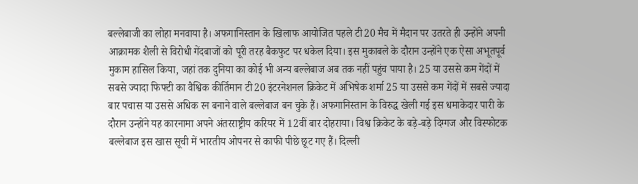बल्लेबाजी का लोहा मनवाया है। अफगानिस्तान के खिलाफ आयोजित पहले टी20 मैच में मैदान पर उतरते ही उन्होंने अपनी आक्रामक शैली से विरोधी गेंदबाजों को पूरी तरह बैकफुट पर धकेल दिया। इस मुकाबले के दौरान उन्होंने एक ऐसा अभूतपूर्व मुकाम हासिल किया, जहां तक दुनिया का कोई भी अन्य बल्लेबाज अब तक नहीं पहुंच पाया है। 25 या उससे कम गेंदों में सबसे ज्यादा फिफ्टी का वैश्विक कीर्तिमान टी20 इंटरनेशनल क्रिकेट में अभिषेक शर्मा 25 या उससे कम गेंदों में सबसे ज्यादा बार पचास या उससे अधिक रन बनाने वाले बल्लेबाज बन चुके हैं। अफगानिस्तान के विरुद्ध खेली गई इस धमाकेदार पारी के दौरान उन्होंने यह कारनामा अपने अंतरराष्ट्रीय करियर में 12वीं बार दोहराया। विश्व क्रिकेट के बड़े-बड़े दिग्गज और विस्फोटक बल्लेबाज इस खास सूची में भारतीय ओपनर से काफी पीछे छूट गए हैं। दिल्ली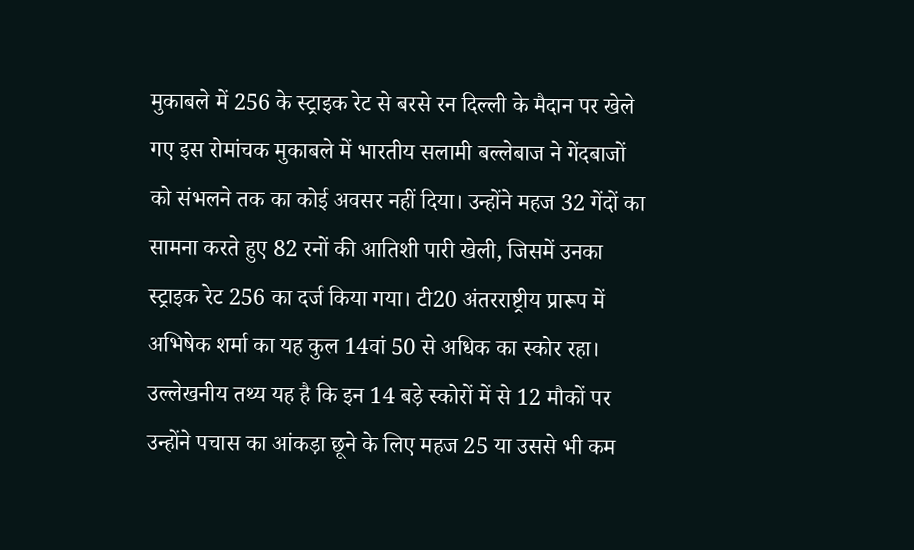मुकाबले में 256 के स्ट्राइक रेट से बरसे रन दिल्ली के मैदान पर खेले गए इस रोमांचक मुकाबले में भारतीय सलामी बल्लेबाज ने गेंदबाजों को संभलने तक का कोई अवसर नहीं दिया। उन्होंने महज 32 गेंदों का सामना करते हुए 82 रनों की आतिशी पारी खेली, जिसमें उनका स्ट्राइक रेट 256 का दर्ज किया गया। टी20 अंतरराष्ट्रीय प्रारूप में अभिषेक शर्मा का यह कुल 14वां 50 से अधिक का स्कोर रहा। उल्लेखनीय तथ्य यह है कि इन 14 बड़े स्कोरों में से 12 मौकों पर उन्होंने पचास का आंकड़ा छूने के लिए महज 25 या उससे भी कम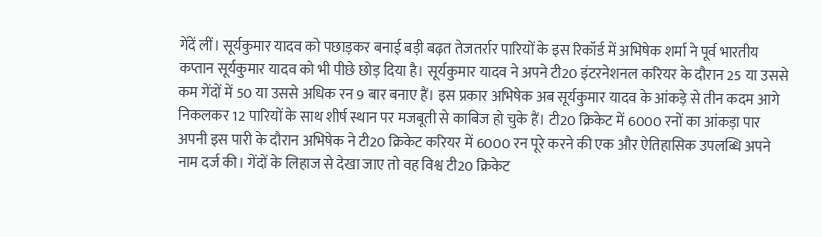गेंदें लीं। सूर्यकुमार यादव को पछाड़कर बनाई बड़ी बढ़त तेजतर्रार पारियों के इस रिकॉर्ड में अभिषेक शर्मा ने पूर्व भारतीय कप्तान सूर्यकुमार यादव को भी पीछे छोड़ दिया है। सूर्यकुमार यादव ने अपने टी20 इंटरनेशनल करियर के दौरान 25 या उससे कम गेंदों में 50 या उससे अधिक रन 9 बार बनाए हैं। इस प्रकार अभिषेक अब सूर्यकुमार यादव के आंकड़े से तीन कदम आगे निकलकर 12 पारियों के साथ शीर्ष स्थान पर मजबूती से काबिज हो चुके हैं। टी20 क्रिकेट में 6000 रनों का आंकड़ा पार अपनी इस पारी के दौरान अभिषेक ने टी20 क्रिकेट करियर में 6000 रन पूरे करने की एक और ऐतिहासिक उपलब्धि अपने नाम दर्ज की। गेंदों के लिहाज से देखा जाए तो वह विश्व टी20 क्रिकेट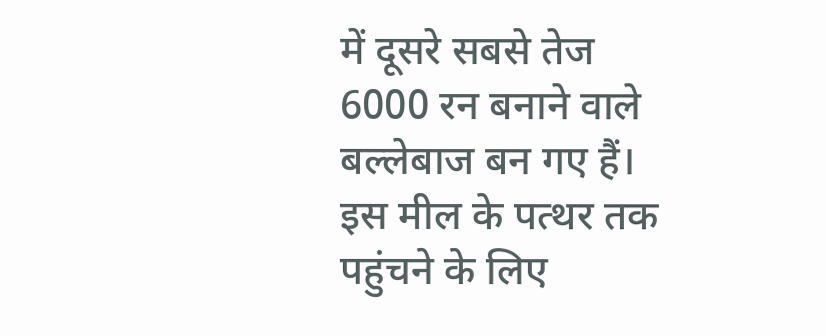में दूसरे सबसे तेज 6000 रन बनाने वाले बल्लेबाज बन गए हैं। इस मील के पत्थर तक पहुंचने के लिए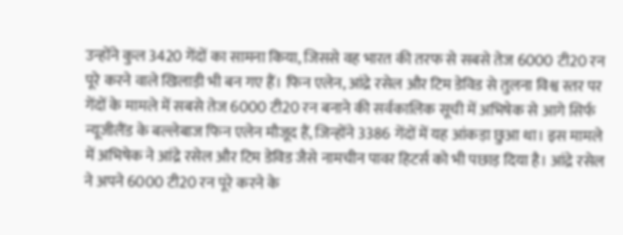उन्होंने कुल 3420 गेंदों का सामना किया, जिससे वह भारत की तरफ से सबसे तेज 6000 टी20 रन पूरे करने वाले खिलाड़ी भी बन गए हैं। फिन एलेन, आंद्रे रसेल और टिम डेविड से तुलना विश्व स्तर पर गेंदों के मामले में सबसे तेज 6000 टी20 रन बनाने की सर्वकालिक सूची में अभिषेक से आगे सिर्फ न्यूजीलैंड के बल्लेबाज फिन एलेन मौजूद हैं, जिन्होंने 3386 गेंदों में यह आंकड़ा छुआ था। इस मामले में अभिषेक ने आंद्रे रसेल और टिम डेविड जैसे नामचीन पावर हिटर्स को भी पछाड़ दिया है। आंद्रे रसेल ने अपने 6000 टी20 रन पूरे करने के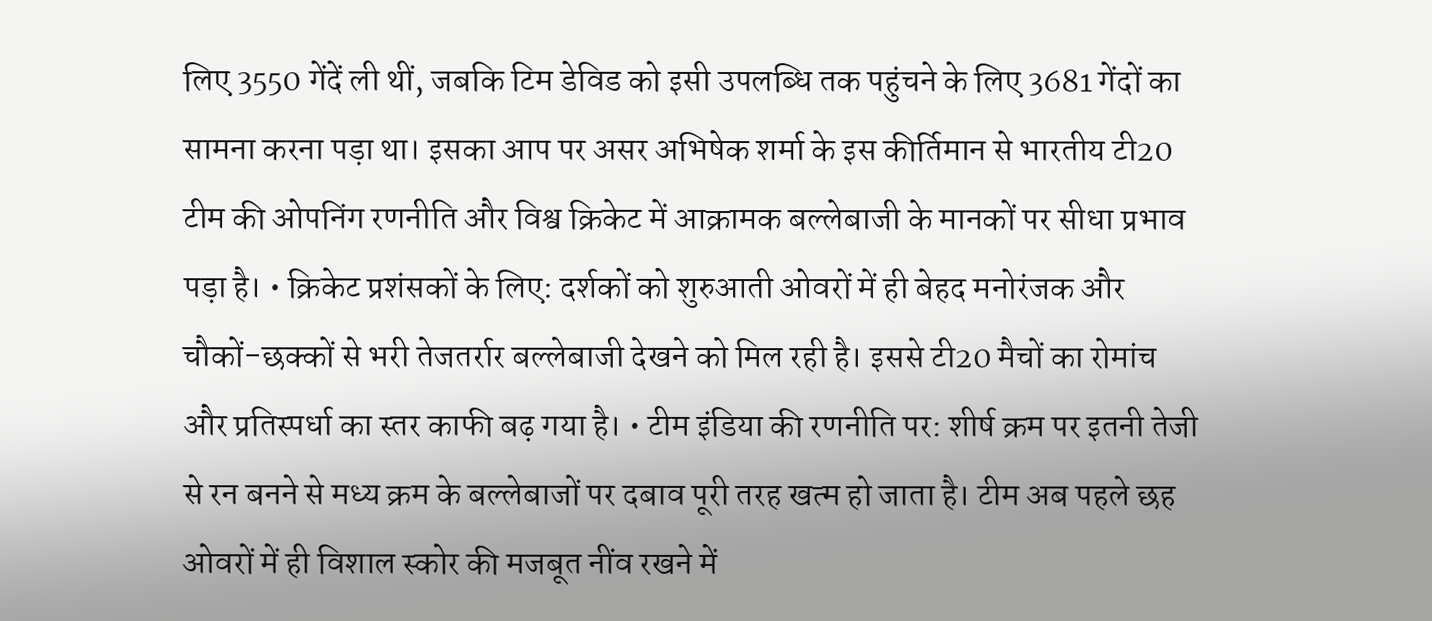लिए 3550 गेंदें ली थीं, जबकि टिम डेविड को इसी उपलब्धि तक पहुंचने के लिए 3681 गेंदों का सामना करना पड़ा था। इसका आप पर असर अभिषेक शर्मा के इस कीर्तिमान से भारतीय टी20 टीम की ओपनिंग रणनीति और विश्व क्रिकेट में आक्रामक बल्लेबाजी के मानकों पर सीधा प्रभाव पड़ा है। • क्रिकेट प्रशंसकों के लिए: दर्शकों को शुरुआती ओवरों में ही बेहद मनोरंजक और चौकों-छक्कों से भरी तेजतर्रार बल्लेबाजी देखने को मिल रही है। इससे टी20 मैचों का रोमांच और प्रतिस्पर्धा का स्तर काफी बढ़ गया है। • टीम इंडिया की रणनीति पर: शीर्ष क्रम पर इतनी तेजी से रन बनने से मध्य क्रम के बल्लेबाजों पर दबाव पूरी तरह खत्म हो जाता है। टीम अब पहले छह ओवरों में ही विशाल स्कोर की मजबूत नींव रखने में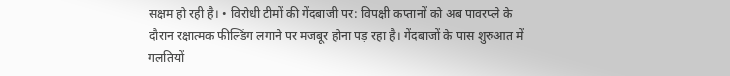सक्षम हो रही है। • विरोधी टीमों की गेंदबाजी पर: विपक्षी कप्तानों को अब पावरप्ले के दौरान रक्षात्मक फील्डिंग लगाने पर मजबूर होना पड़ रहा है। गेंदबाजों के पास शुरुआत में गलतियों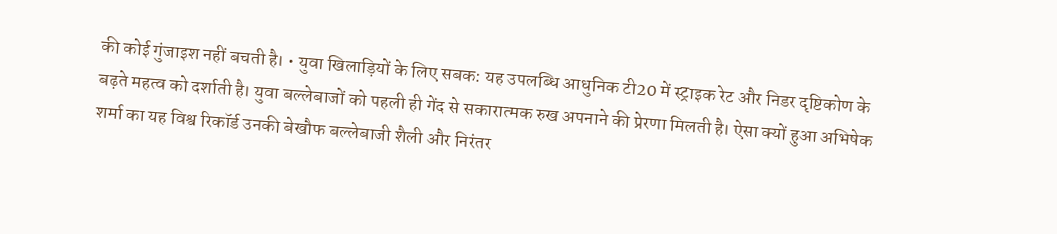की कोई गुंजाइश नहीं बचती है। • युवा खिलाड़ियों के लिए सबक: यह उपलब्धि आधुनिक टी20 में स्ट्राइक रेट और निडर दृष्टिकोण के बढ़ते महत्व को दर्शाती है। युवा बल्लेबाजों को पहली ही गेंद से सकारात्मक रुख अपनाने की प्रेरणा मिलती है। ऐसा क्यों हुआ अभिषेक शर्मा का यह विश्व रिकॉर्ड उनकी बेखौफ बल्लेबाजी शैली और निरंतर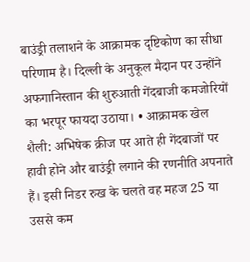बाउंड्री तलाशने के आक्रामक दृष्टिकोण का सीधा परिणाम है। दिल्ली के अनुकूल मैदान पर उन्होंने अफगानिस्तान की शुरुआती गेंदबाजी कमजोरियों का भरपूर फायदा उठाया। • आक्रामक खेल शैली: अभिषेक क्रीज पर आते ही गेंदबाजों पर हावी होने और बाउंड्री लगाने की रणनीति अपनाते हैं। इसी निडर रुख के चलते वह महज 25 या उससे कम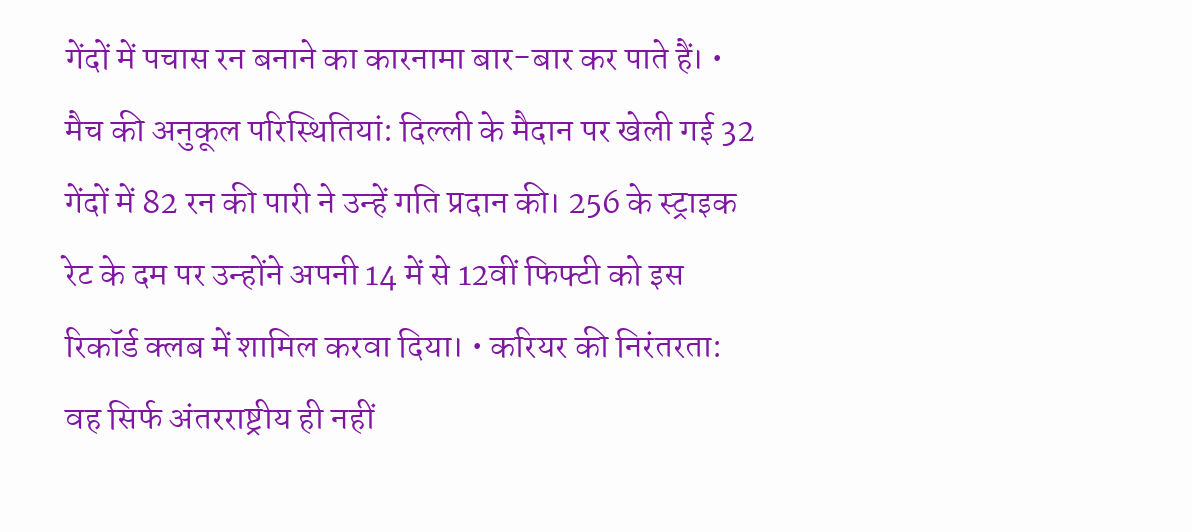गेंदों में पचास रन बनाने का कारनामा बार-बार कर पाते हैं। • मैच की अनुकूल परिस्थितियां: दिल्ली के मैदान पर खेली गई 32 गेंदों में 82 रन की पारी ने उन्हें गति प्रदान की। 256 के स्ट्राइक रेट के दम पर उन्होंने अपनी 14 में से 12वीं फिफ्टी को इस रिकॉर्ड क्लब में शामिल करवा दिया। • करियर की निरंतरता: वह सिर्फ अंतरराष्ट्रीय ही नहीं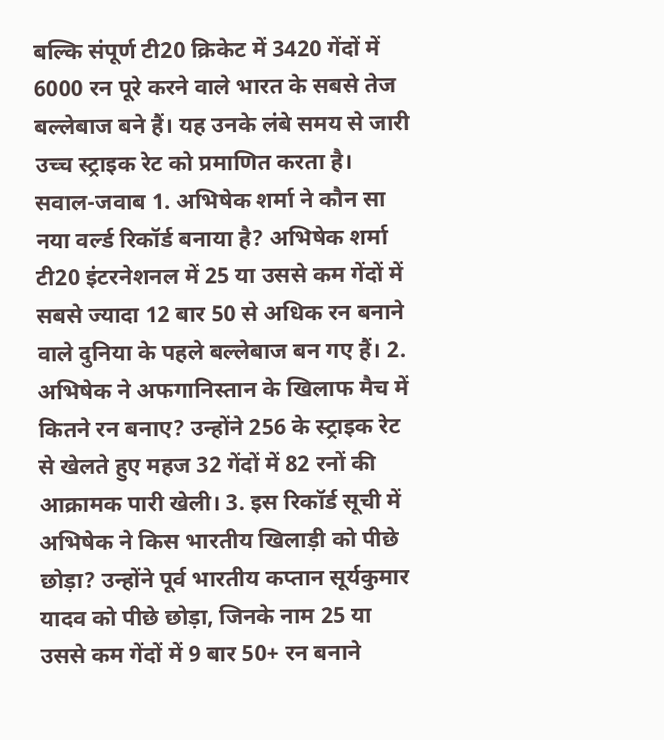बल्कि संपूर्ण टी20 क्रिकेट में 3420 गेंदों में 6000 रन पूरे करने वाले भारत के सबसे तेज बल्लेबाज बने हैं। यह उनके लंबे समय से जारी उच्च स्ट्राइक रेट को प्रमाणित करता है। सवाल-जवाब 1. अभिषेक शर्मा ने कौन सा नया वर्ल्ड रिकॉर्ड बनाया है? अभिषेक शर्मा टी20 इंटरनेशनल में 25 या उससे कम गेंदों में सबसे ज्यादा 12 बार 50 से अधिक रन बनाने वाले दुनिया के पहले बल्लेबाज बन गए हैं। 2. अभिषेक ने अफगानिस्तान के खिलाफ मैच में कितने रन बनाए? उन्होंने 256 के स्ट्राइक रेट से खेलते हुए महज 32 गेंदों में 82 रनों की आक्रामक पारी खेली। 3. इस रिकॉर्ड सूची में अभिषेक ने किस भारतीय खिलाड़ी को पीछे छोड़ा? उन्होंने पूर्व भारतीय कप्तान सूर्यकुमार यादव को पीछे छोड़ा, जिनके नाम 25 या उससे कम गेंदों में 9 बार 50+ रन बनाने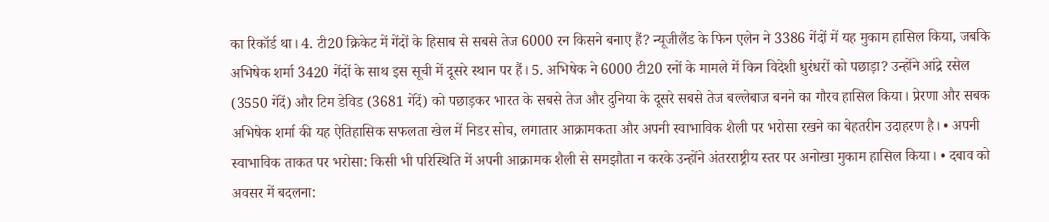का रिकॉर्ड था। 4. टी20 क्रिकेट में गेंदों के हिसाब से सबसे तेज 6000 रन किसने बनाए हैं? न्यूजीलैंड के फिन एलेन ने 3386 गेंदों में यह मुकाम हासिल किया, जबकि अभिषेक शर्मा 3420 गेंदों के साथ इस सूची में दूसरे स्थान पर हैं। 5. अभिषेक ने 6000 टी20 रनों के मामले में किन विदेशी धुरंधरों को पछाड़ा? उन्होंने आंद्रे रसेल (3550 गेंदें) और टिम डेविड (3681 गेंदें) को पछाड़कर भारत के सबसे तेज और दुनिया के दूसरे सबसे तेज बल्लेबाज बनने का गौरव हासिल किया। प्रेरणा और सबक अभिषेक शर्मा की यह ऐतिहासिक सफलता खेल में निडर सोच, लगातार आक्रामकता और अपनी स्वाभाविक शैली पर भरोसा रखने का बेहतरीन उदाहरण है। • अपनी स्वाभाविक ताकत पर भरोसा: किसी भी परिस्थिति में अपनी आक्रामक शैली से समझौता न करके उन्होंने अंतरराष्ट्रीय स्तर पर अनोखा मुकाम हासिल किया। • दबाव को अवसर में बदलना: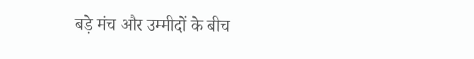बड़े मंच और उम्मीदों के बीच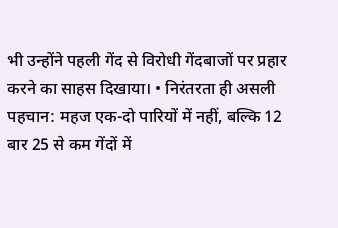भी उन्होंने पहली गेंद से विरोधी गेंदबाजों पर प्रहार करने का साहस दिखाया। • निरंतरता ही असली पहचान: महज एक-दो पारियों में नहीं, बल्कि 12 बार 25 से कम गेंदों में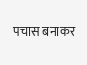पचास बनाकर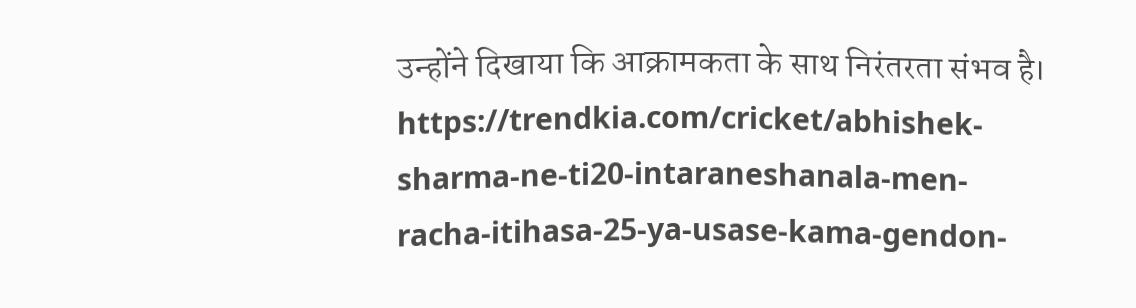उन्होंने दिखाया कि आक्रामकता के साथ निरंतरता संभव है। https://trendkia.com/cricket/abhishek-sharma-ne-ti20-intaraneshanala-men-racha-itihasa-25-ya-usase-kama-gendon-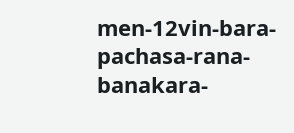men-12vin-bara-pachasa-rana-banakara-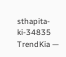sthapita-ki-34835 TrendKia —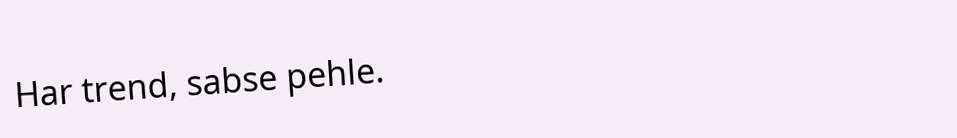Har trend, sabse pehle.